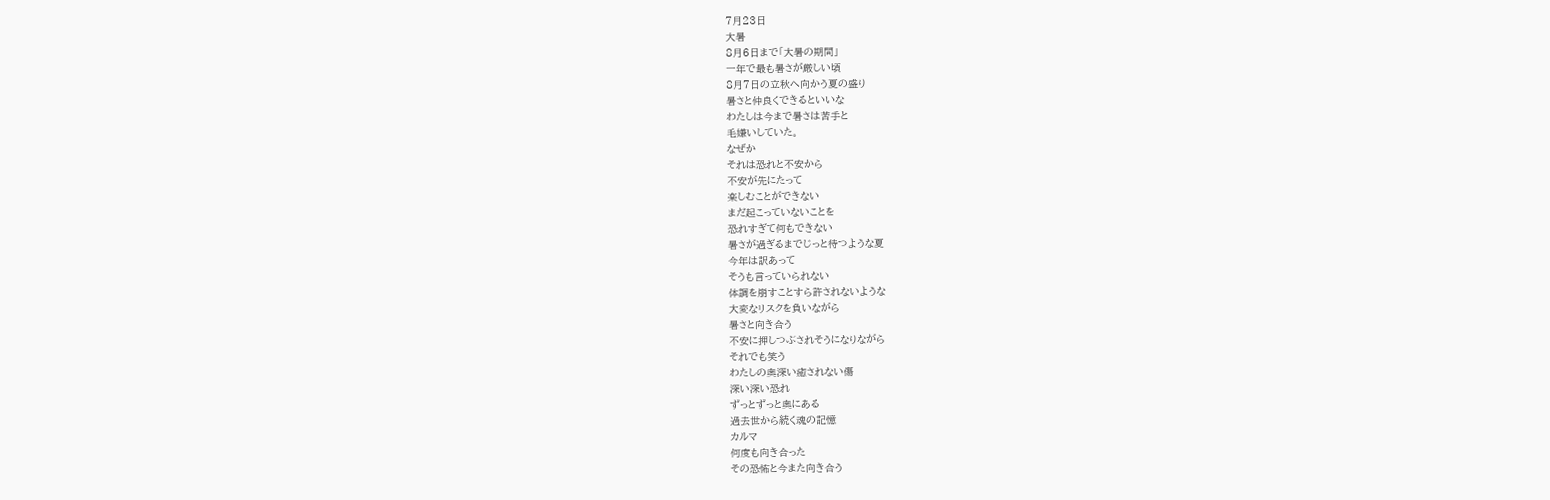7月23日
大暑
8月6日まで「大暑の期間」
一年で最も暑さが厳しい頃
8月7日の立秋へ向かう夏の盛り
暑さと仲良くできるといいな
わたしは今まで暑さは苦手と
毛嫌いしていた。
なぜか
それは恐れと不安から
不安が先にたって
楽しむことができない
まだ起こっていないことを
恐れすぎて何もできない
暑さが過ぎるまでじっと待つような夏
今年は訳あって
そうも言っていられない
体調を崩すことすら許されないような
大変なリスクを負いながら
暑さと向き合う
不安に押しつぶされそうになりながら
それでも笑う
わたしの奥深い癒されない傷
深い深い恐れ
ずっとずっと奥にある
過去世から続く魂の記憶
カルマ
何度も向き合った
その恐怖と今また向き合う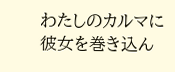わたしのカルマに
彼女を巻き込ん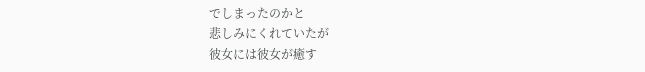でしまったのかと
悲しみにくれていたが
彼女には彼女が癒す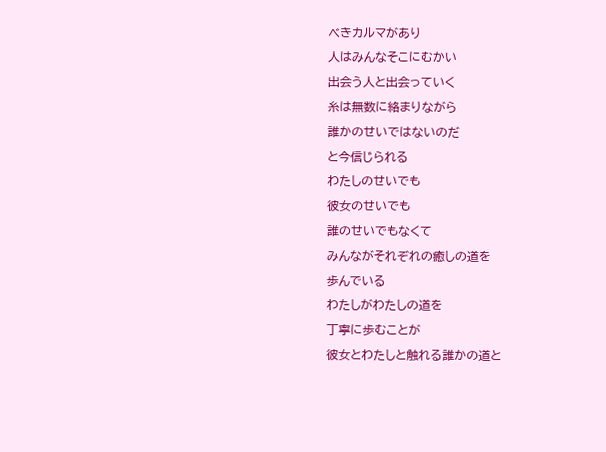べきカルマがあり
人はみんなそこにむかい
出会う人と出会っていく
糸は無数に絡まりながら
誰かのせいではないのだ
と今信じられる
わたしのせいでも
彼女のせいでも
誰のせいでもなくて
みんながそれぞれの癒しの道を
歩んでいる
わたしがわたしの道を
丁寧に歩むことが
彼女とわたしと触れる誰かの道と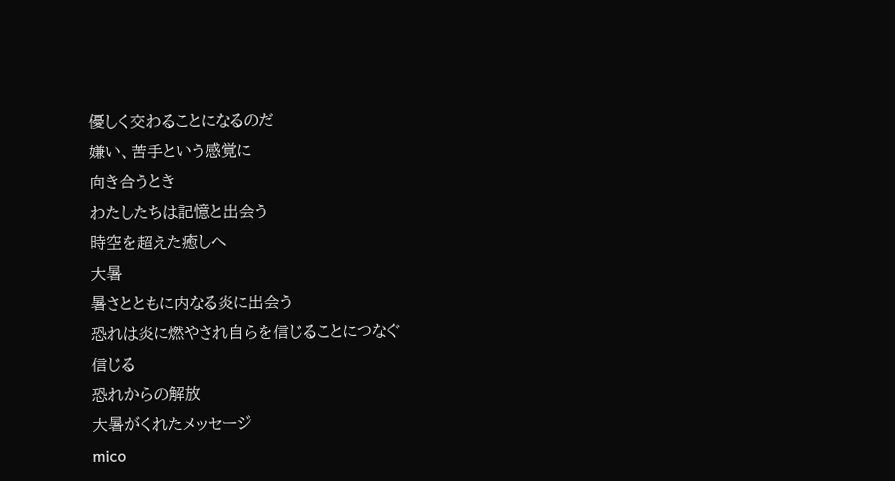優しく交わることになるのだ
嫌い、苦手という感覚に
向き合うとき
わたしたちは記憶と出会う
時空を超えた癒しへ
大暑
暑さとともに内なる炎に出会う
恐れは炎に燃やされ自らを信じることにつなぐ
信じる
恐れからの解放
大暑がくれたメッセージ
mico